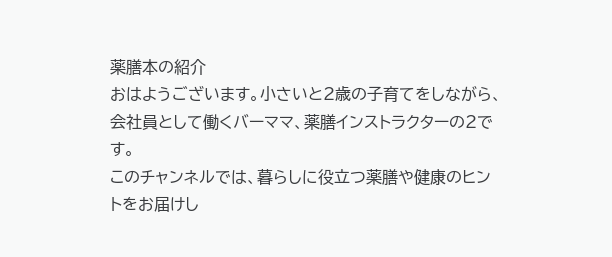薬膳本の紹介
おはようございます。小さいと2歳の子育てをしながら、会社員として働くバーママ、薬膳インストラクターの2です。
このチャンネルでは、暮らしに役立つ薬膳や健康のヒントをお届けし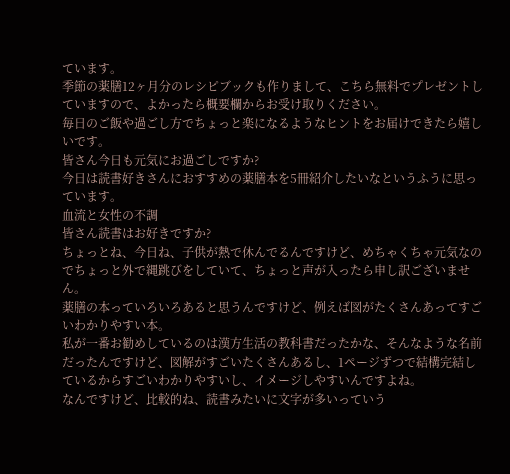ています。
季節の薬膳12ヶ月分のレシピブックも作りまして、こちら無料でプレゼントしていますので、よかったら概要欄からお受け取りください。
毎日のご飯や過ごし方でちょっと楽になるようなヒントをお届けできたら嬉しいです。
皆さん今日も元気にお過ごしですか?
今日は読書好きさんにおすすめの薬膳本を5冊紹介したいなというふうに思っています。
血流と女性の不調
皆さん読書はお好きですか?
ちょっとね、今日ね、子供が熱で休んでるんですけど、めちゃくちゃ元気なのでちょっと外で縄跳びをしていて、ちょっと声が入ったら申し訳ございません。
薬膳の本っていろいろあると思うんですけど、例えば図がたくさんあってすごいわかりやすい本。
私が一番お勧めしているのは漢方生活の教科書だったかな、そんなような名前だったんですけど、図解がすごいたくさんあるし、1ページずつで結構完結しているからすごいわかりやすいし、イメージしやすいんですよね。
なんですけど、比較的ね、読書みたいに文字が多いっていう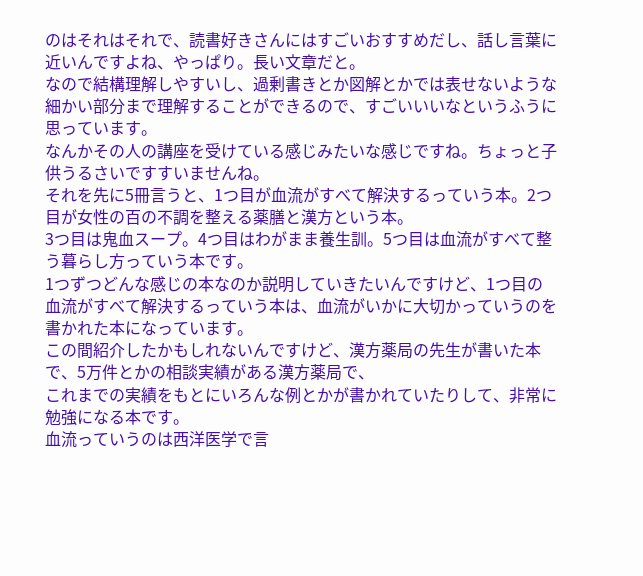のはそれはそれで、読書好きさんにはすごいおすすめだし、話し言葉に近いんですよね、やっぱり。長い文章だと。
なので結構理解しやすいし、過剰書きとか図解とかでは表せないような細かい部分まで理解することができるので、すごいいいなというふうに思っています。
なんかその人の講座を受けている感じみたいな感じですね。ちょっと子供うるさいですすいませんね。
それを先に5冊言うと、1つ目が血流がすべて解決するっていう本。2つ目が女性の百の不調を整える薬膳と漢方という本。
3つ目は鬼血スープ。4つ目はわがまま養生訓。5つ目は血流がすべて整う暮らし方っていう本です。
1つずつどんな感じの本なのか説明していきたいんですけど、1つ目の血流がすべて解決するっていう本は、血流がいかに大切かっていうのを書かれた本になっています。
この間紹介したかもしれないんですけど、漢方薬局の先生が書いた本で、5万件とかの相談実績がある漢方薬局で、
これまでの実績をもとにいろんな例とかが書かれていたりして、非常に勉強になる本です。
血流っていうのは西洋医学で言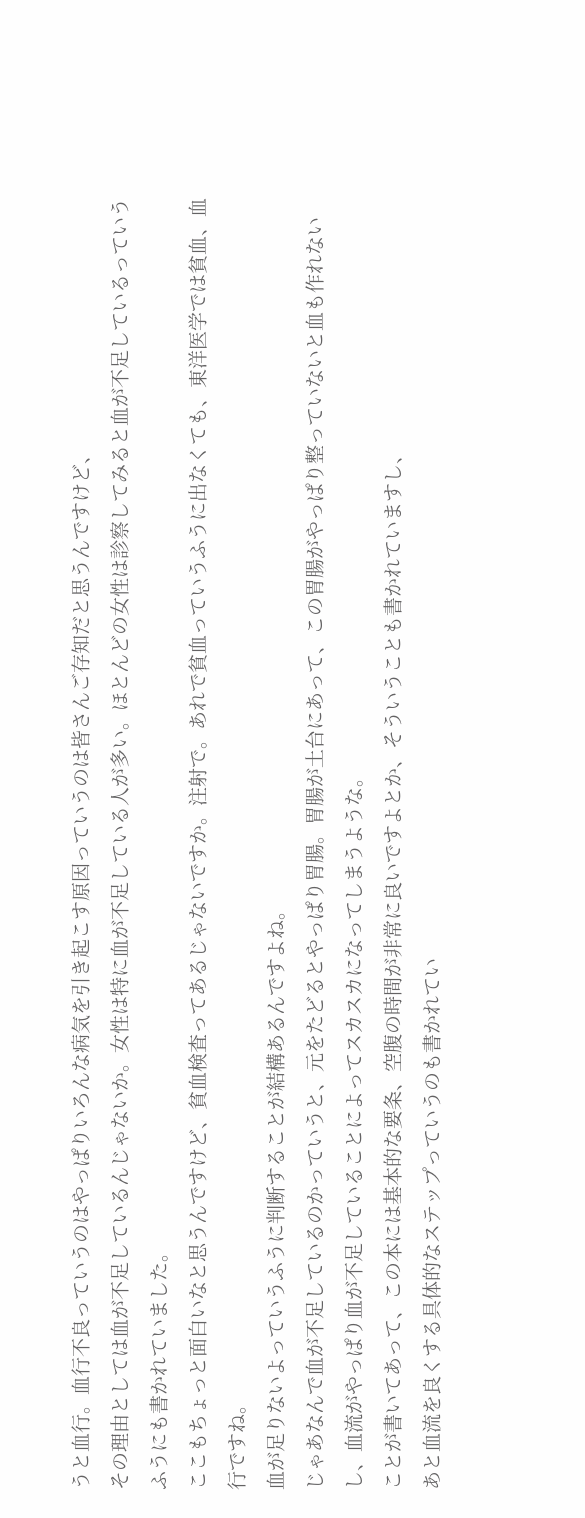うと血行。血行不良っていうのはやっぱりいろんな病気を引き起こす原因っていうのは皆さんご存知だと思うんですけど、
その理由としては血が不足しているんじゃないか。女性は特に血が不足している人が多い。ほとんどの女性は診察してみると血が不足しているっていうふうにも書かれていました。
ここもちょっと面白いなと思うんですけど、貧血検査ってあるじゃないですか。注射で。あれで貧血っていうふうに出なくても、東洋医学では貧血、血行ですね。
血が足りないよっていうふうに判断することが結構あるんですよね。
じゃあなんで血が不足しているのかっていうと、元をたどるとやっぱり胃腸。胃腸が土台にあって、この胃腸がやっぱり整っていないと血も作れないし、血流がやっぱり血が不足していることによってスカスカになってしまうような。
ことが書いてあって、この本には基本的な要条、空腹の時間が非常に良いですよとか、そういうことも書かれていますし、
あと血流を良くする具体的なステップっていうのも書かれてい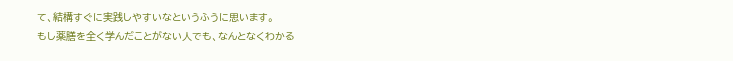て、結構すぐに実践しやすいなというふうに思います。
もし薬膳を全く学んだことがない人でも、なんとなくわかる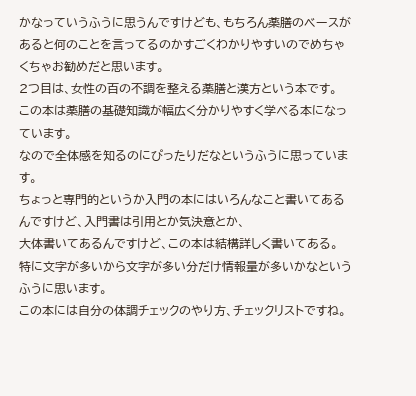かなっていうふうに思うんですけども、もちろん薬膳のベースがあると何のことを言ってるのかすごくわかりやすいのでめちゃくちゃお勧めだと思います。
2つ目は、女性の百の不調を整える薬膳と漢方という本です。
この本は薬膳の基礎知識が幅広く分かりやすく学べる本になっています。
なので全体感を知るのにぴったりだなというふうに思っています。
ちょっと専門的というか入門の本にはいろんなこと書いてあるんですけど、入門書は引用とか気決意とか、
大体書いてあるんですけど、この本は結構詳しく書いてある。
特に文字が多いから文字が多い分だけ情報量が多いかなというふうに思います。
この本には自分の体調チェックのやり方、チェックリストですね。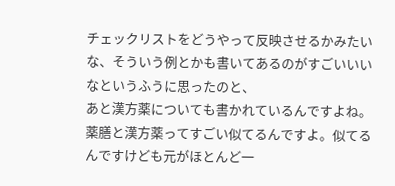チェックリストをどうやって反映させるかみたいな、そういう例とかも書いてあるのがすごいいいなというふうに思ったのと、
あと漢方薬についても書かれているんですよね。
薬膳と漢方薬ってすごい似てるんですよ。似てるんですけども元がほとんど一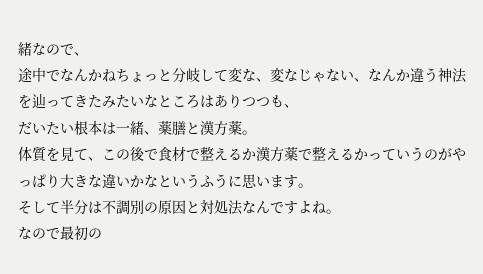緒なので、
途中でなんかねちょっと分岐して変な、変なじゃない、なんか違う神法を辿ってきたみたいなところはありつつも、
だいたい根本は一緒、薬膳と漢方薬。
体質を見て、この後で食材で整えるか漢方薬で整えるかっていうのがやっぱり大きな違いかなというふうに思います。
そして半分は不調別の原因と対処法なんですよね。
なので最初の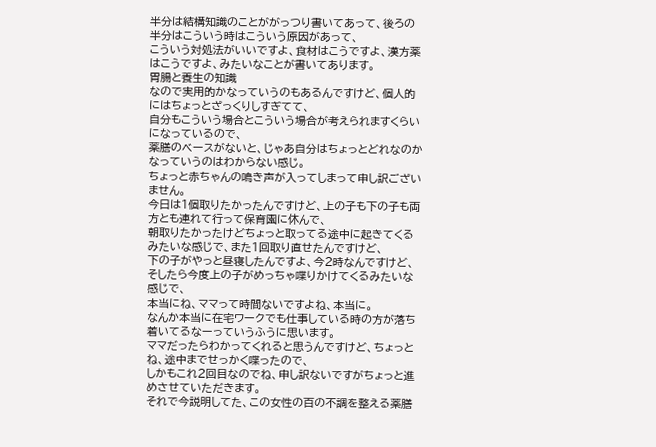半分は結構知識のことががっつり書いてあって、後ろの半分はこういう時はこういう原因があって、
こういう対処法がいいですよ、食材はこうですよ、漢方薬はこうですよ、みたいなことが書いてあります。
胃腸と養生の知識
なので実用的かなっていうのもあるんですけど、個人的にはちょっとざっくりしすぎてて、
自分もこういう場合とこういう場合が考えられますくらいになっているので、
薬膳のベースがないと、じゃあ自分はちょっとどれなのかなっていうのはわからない感じ。
ちょっと赤ちゃんの鳴き声が入ってしまって申し訳ございません。
今日は1個取りたかったんですけど、上の子も下の子も両方とも連れて行って保育園に休んで、
朝取りたかったけどちょっと取ってる途中に起きてくるみたいな感じで、また1回取り直せたんですけど、
下の子がやっと昼寝したんですよ、今2時なんですけど、そしたら今度上の子がめっちゃ喋りかけてくるみたいな感じで、
本当にね、ママって時間ないですよね、本当に。
なんか本当に在宅ワークでも仕事している時の方が落ち着いてるなーっていうふうに思います。
ママだったらわかってくれると思うんですけど、ちょっとね、途中までせっかく喋ったので、
しかもこれ2回目なのでね、申し訳ないですがちょっと進めさせていただきます。
それで今説明してた、この女性の百の不調を整える薬膳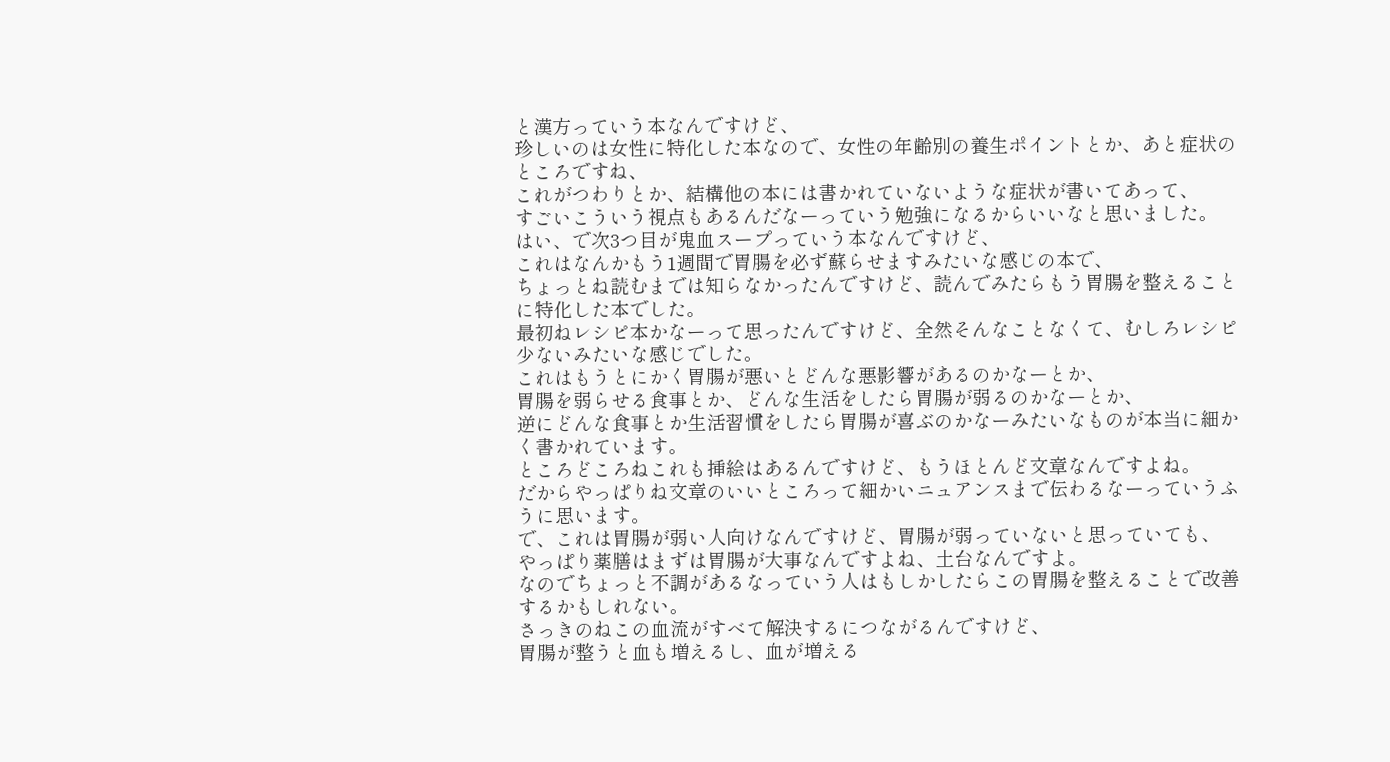と漢方っていう本なんですけど、
珍しいのは女性に特化した本なので、女性の年齢別の養生ポイントとか、あと症状のところですね、
これがつわりとか、結構他の本には書かれていないような症状が書いてあって、
すごいこういう視点もあるんだなーっていう勉強になるからいいなと思いました。
はい、で次3つ目が鬼血スープっていう本なんですけど、
これはなんかもう1週間で胃腸を必ず蘇らせますみたいな感じの本で、
ちょっとね読むまでは知らなかったんですけど、読んでみたらもう胃腸を整えることに特化した本でした。
最初ねレシピ本かなーって思ったんですけど、全然そんなことなくて、むしろレシピ少ないみたいな感じでした。
これはもうとにかく胃腸が悪いとどんな悪影響があるのかなーとか、
胃腸を弱らせる食事とか、どんな生活をしたら胃腸が弱るのかなーとか、
逆にどんな食事とか生活習慣をしたら胃腸が喜ぶのかなーみたいなものが本当に細かく書かれています。
ところどころねこれも挿絵はあるんですけど、もうほとんど文章なんですよね。
だからやっぱりね文章のいいところって細かいニュアンスまで伝わるなーっていうふうに思います。
で、これは胃腸が弱い人向けなんですけど、胃腸が弱っていないと思っていても、
やっぱり薬膳はまずは胃腸が大事なんですよね、土台なんですよ。
なのでちょっと不調があるなっていう人はもしかしたらこの胃腸を整えることで改善するかもしれない。
さっきのねこの血流がすべて解決するにつながるんですけど、
胃腸が整うと血も増えるし、血が増える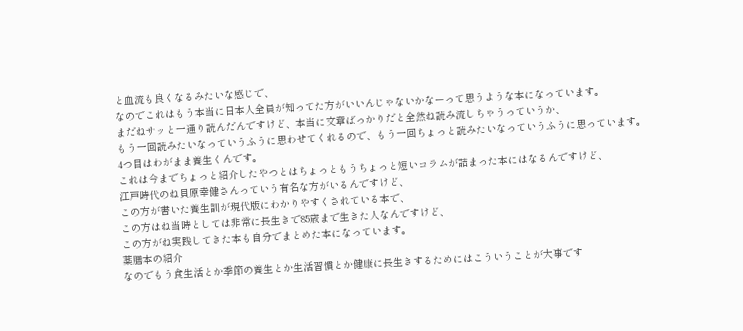と血流も良くなるみたいな感じで、
なのでこれはもう本当に日本人全員が知ってた方がいいんじゃないかなーって思うような本になっています。
まだねサッと一通り読んだんですけど、本当に文章ばっかりだと全然ね読み流しちゃうっていうか、
もう一回読みたいなっていうふうに思わせてくれるので、もう一回ちょっと読みたいなっていうふうに思っています。
4つ目はわがまま養生くんです。
これは今までちょっと紹介したやつとはちょっともうちょっと短いコラムが詰まった本にはなるんですけど、
江戸時代のね貝原幸健さんっていう有名な方がいるんですけど、
この方が書いた養生訓が現代版にわかりやすくされている本で、
この方はね当時としては非常に長生きで85歳まで生きた人なんですけど、
この方がね実践してきた本も自分でまとめた本になっています。
薬膳本の紹介
なのでもう食生活とか季節の養生とか生活習慣とか健康に長生きするためにはこういうことが大事です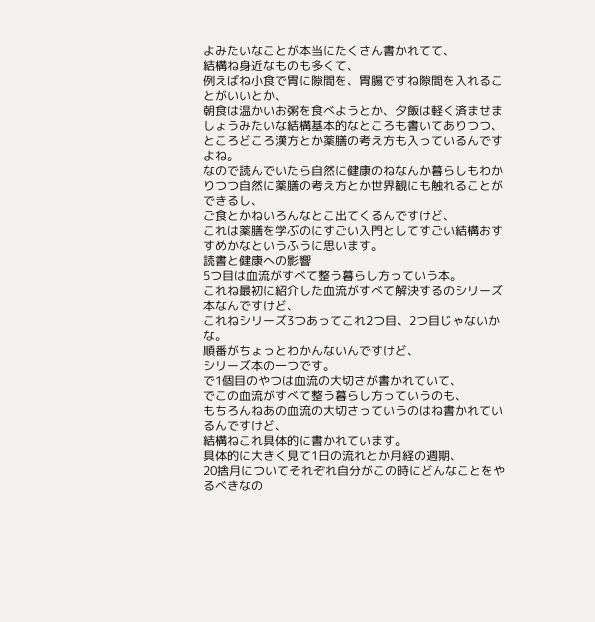よみたいなことが本当にたくさん書かれてて、
結構ね身近なものも多くて、
例えばね小食で胃に隙間を、胃腸ですね隙間を入れることがいいとか、
朝食は温かいお粥を食べようとか、夕飯は軽く済ませましょうみたいな結構基本的なところも書いてありつつ、
ところどころ漢方とか薬膳の考え方も入っているんですよね。
なので読んでいたら自然に健康のねなんか暮らしもわかりつつ自然に薬膳の考え方とか世界観にも触れることができるし、
ご食とかねいろんなとこ出てくるんですけど、
これは薬膳を学ぶのにすごい入門としてすごい結構おすすめかなというふうに思います。
読書と健康への影響
5つ目は血流がすべて整う暮らし方っていう本。
これね最初に紹介した血流がすべて解決するのシリーズ本なんですけど、
これねシリーズ3つあってこれ2つ目、2つ目じゃないかな。
順番がちょっとわかんないんですけど、
シリーズ本の一つです。
で1個目のやつは血流の大切さが書かれていて、
でこの血流がすべて整う暮らし方っていうのも、
もちろんねあの血流の大切さっていうのはね書かれているんですけど、
結構ねこれ具体的に書かれています。
具体的に大きく見て1日の流れとか月経の週期、
20捨月についてそれぞれ自分がこの時にどんなことをやるべきなの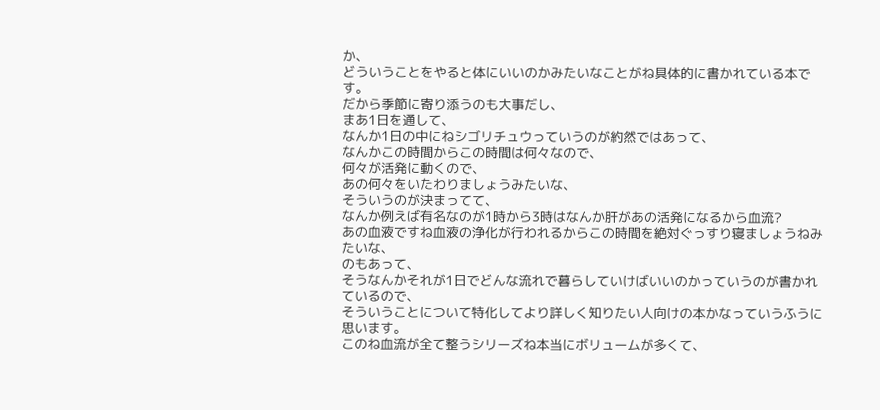か、
どういうことをやると体にいいのかみたいなことがね具体的に書かれている本です。
だから季節に寄り添うのも大事だし、
まあ1日を通して、
なんか1日の中にねシゴリチュウっていうのが約然ではあって、
なんかこの時間からこの時間は何々なので、
何々が活発に動くので、
あの何々をいたわりましょうみたいな、
そういうのが決まってて、
なんか例えば有名なのが1時から3時はなんか肝があの活発になるから血流?
あの血液ですね血液の浄化が行われるからこの時間を絶対ぐっすり寝ましょうねみたいな、
のもあって、
そうなんかそれが1日でどんな流れで暮らしていけばいいのかっていうのが書かれているので、
そういうことについて特化してより詳しく知りたい人向けの本かなっていうふうに思います。
このね血流が全て整うシリーズね本当にボリュームが多くて、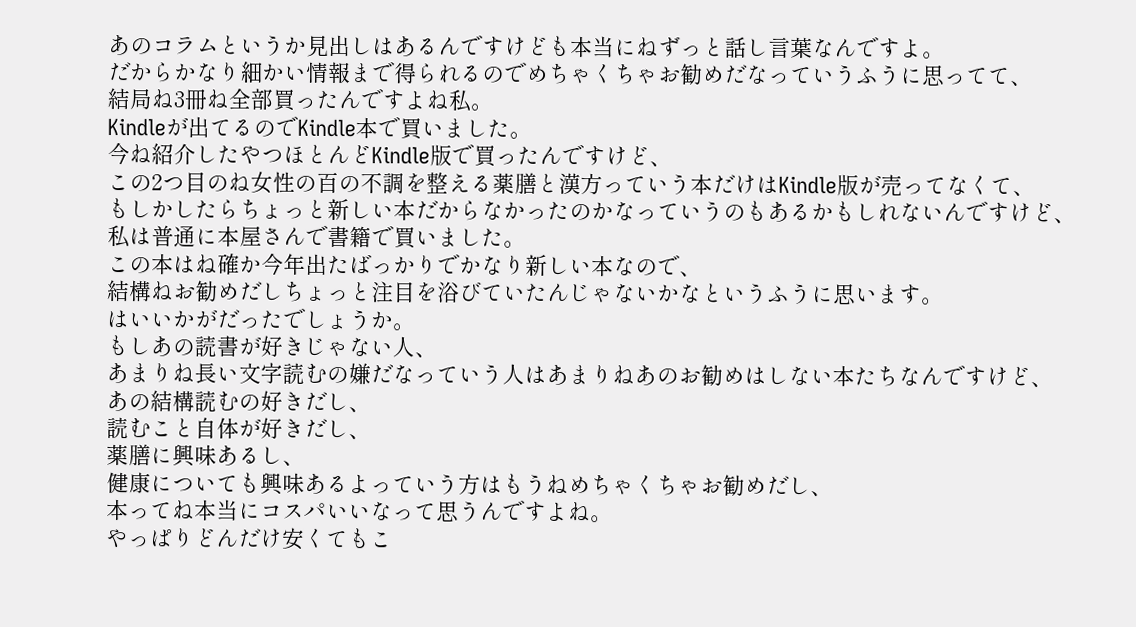あのコラムというか見出しはあるんですけども本当にねずっと話し言葉なんですよ。
だからかなり細かい情報まで得られるのでめちゃくちゃお勧めだなっていうふうに思ってて、
結局ね3冊ね全部買ったんですよね私。
Kindleが出てるのでKindle本で買いました。
今ね紹介したやつほとんどKindle版で買ったんですけど、
この2つ目のね女性の百の不調を整える薬膳と漢方っていう本だけはKindle版が売ってなくて、
もしかしたらちょっと新しい本だからなかったのかなっていうのもあるかもしれないんですけど、
私は普通に本屋さんで書籍で買いました。
この本はね確か今年出たばっかりでかなり新しい本なので、
結構ねお勧めだしちょっと注目を浴びていたんじゃないかなというふうに思います。
はいいかがだったでしょうか。
もしあの読書が好きじゃない人、
あまりね長い文字読むの嫌だなっていう人はあまりねあのお勧めはしない本たちなんですけど、
あの結構読むの好きだし、
読むこと自体が好きだし、
薬膳に興味あるし、
健康についても興味あるよっていう方はもうねめちゃくちゃお勧めだし、
本ってね本当にコスパいいなって思うんですよね。
やっぱりどんだけ安くてもこ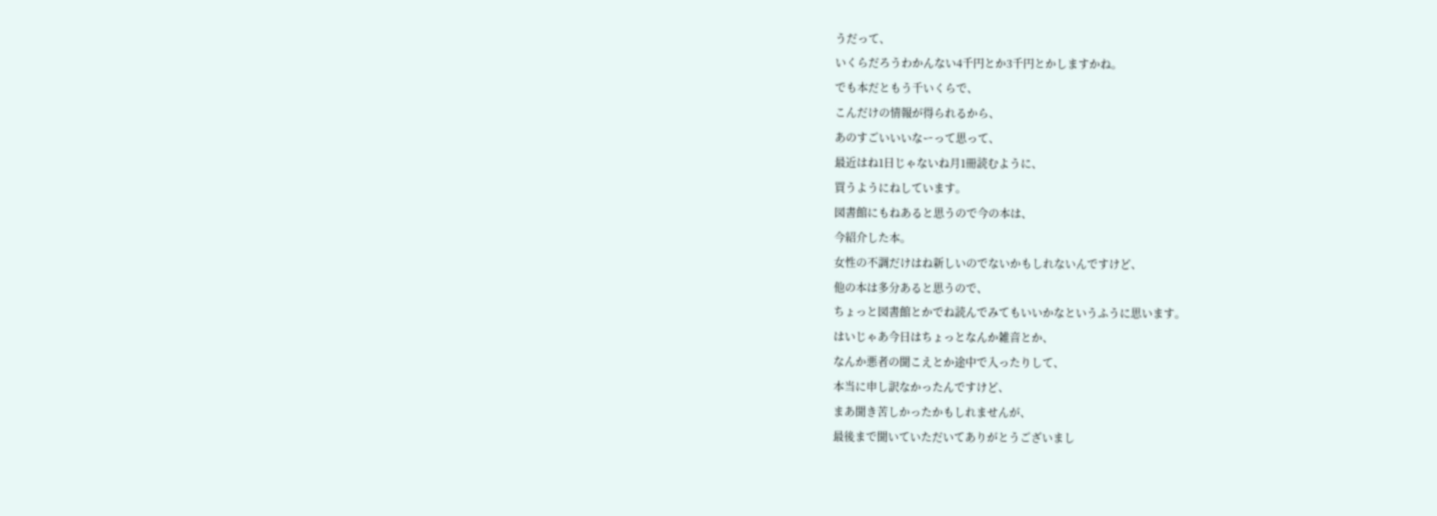うだって、
いくらだろうわかんない4千円とか3千円とかしますかね。
でも本だともう千いくらで、
こんだけの情報が得られるから、
あのすごいいいなーって思って、
最近はね1日じゃないね月1冊読むように、
買うようにねしています。
図書館にもねあると思うので今の本は、
今紹介した本。
女性の不調だけはね新しいのでないかもしれないんですけど、
他の本は多分あると思うので、
ちょっと図書館とかでね読んでみてもいいかなというふうに思います。
はいじゃあ今日はちょっとなんか雑音とか、
なんか悪者の聞こえとか途中で入ったりして、
本当に申し訳なかったんですけど、
まあ聞き苦しかったかもしれませんが、
最後まで聞いていただいてありがとうございまし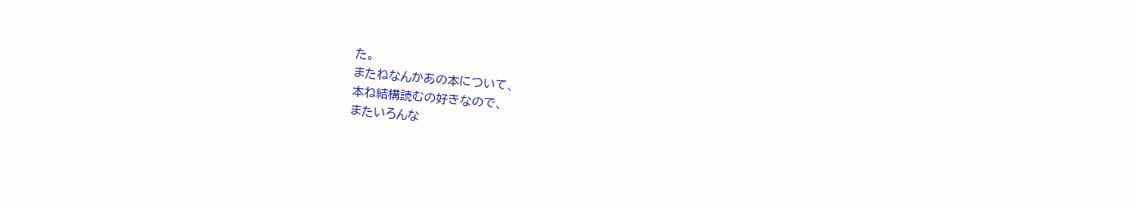た。
またねなんかあの本について、
本ね結構読むの好きなので、
またいろんな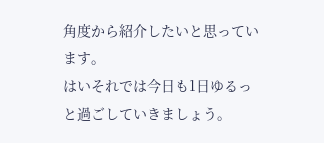角度から紹介したいと思っています。
はいそれでは今日も1日ゆるっと過ごしていきましょう。